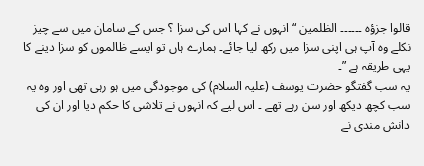قالوا جزؤہ ۔۔۔۔۔۔ الظلمین “ انہوں نے کہا اس کی سزا ؟ جس کے سامان میں سے چیز نکلے وہ آپ ہی اپنی سزا میں رکھ لیا جائے۔ ہمارے ہاں تو ایسے ظالموں کو سزا دینے کا یہی طریقہ ہے ”۔
یہ سب گفتگو حضرت یوسف (علیہ السلام) کی موجودگی میں ہو رہی تھی اور وہ یہ سب کچھ دیکھ اور سن رہے تھے ۔ اس لیے کہ انہوں نے تلاشی کا حکم دیا اور ان کی دانش مندی نے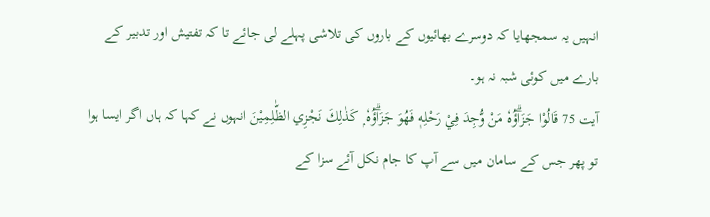انہیں یہ سمجھایا کہ دوسرے بھائیوں کے باروں کی تلاشی پہلے لی جائے تا کہ تفتیش اور تدبیر کے بارے میں کوئی شبہ نہ ہو۔
آیت 75 قَالُوْا جَزَاۗؤُهٗ مَنْ وُّجِدَ فِيْ رَحْلِهٖ فَهُوَ جَزَاۗؤُهٗ ۭ كَذٰلِكَ نَجْزِي الظّٰلِمِيْنَ انہوں نے کہا کہ ہاں اگر ایسا ہوا تو پھر جس کے سامان میں سے آپ کا جام نکل آئے سزا کے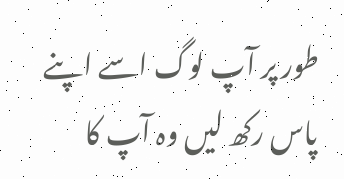طور پر آپ لوگ اسے اپنے پاس رکھ لیں وہ آپ کا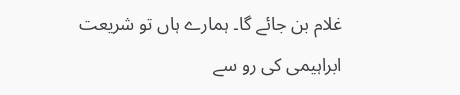غلام بن جائے گا۔ ہمارے ہاں تو شریعت ابراہیمی کی رو سے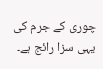چوری کے جرم کی یہی سزا رائج ہے۔